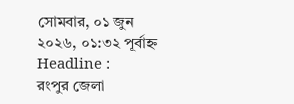সোমবার, ০১ জুন ২০২৬, ০১:৩২ পূর্বাহ্ন
Headline :
রংপুর জেলা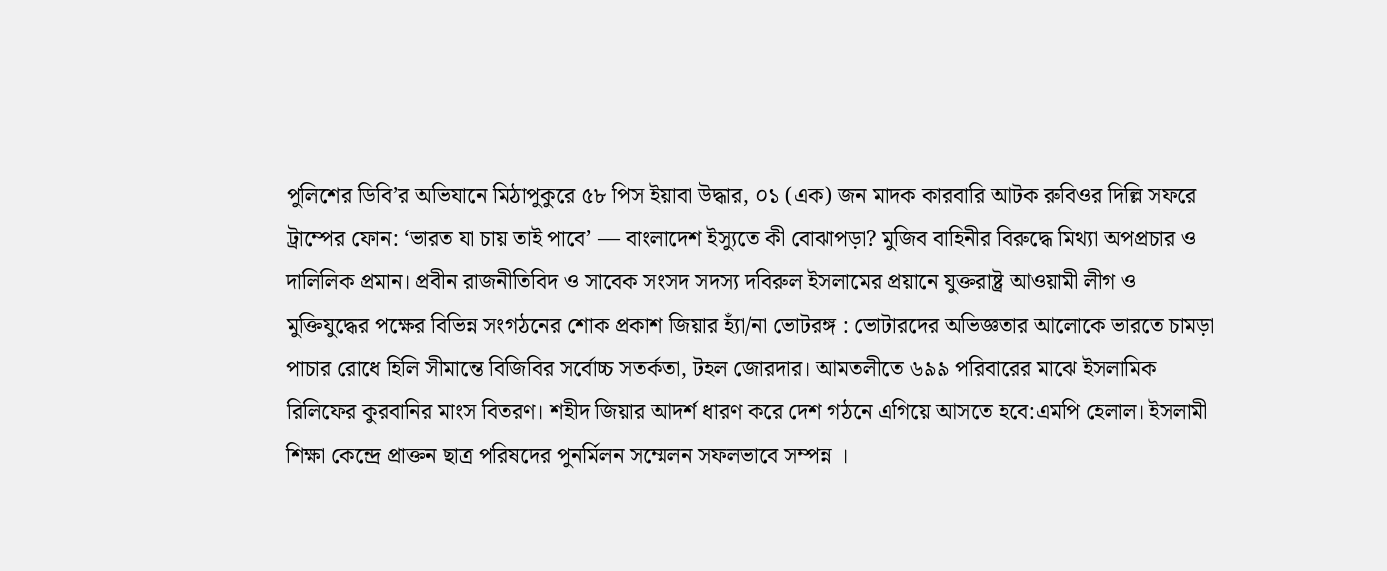পুলিশের ডিবি’র অভিযানে মিঠাপুকুরে ৫৮ পিস ইয়াবা উদ্ধার, ০১ (এক) জন মাদক কারবারি আটক রুবিওর দিল্লি সফরে ট্রাম্পের ফোন: ‘ভারত যা চায় তাই পাবে’ — বাংলাদেশ ইস্যুতে কী বোঝাপড়া? মুজিব বাহিনীর বিরুদ্ধে মিথ্যা অপপ্রচার ও দালিলিক প্রমান। প্রবীন রাজনীতিবিদ ও সাবেক সংসদ সদস্য দবিরুল ইসলামের প্রয়ানে যুক্তরাষ্ট্র আওয়ামী লীগ ও মুক্তিযুদ্ধের পক্ষের বিভিন্ন সংগঠনের শোক প্রকাশ জিয়ার হ্যাঁ/না ভোটরঙ্গ : ভোটারদের অভিজ্ঞতার আলোকে ভারতে চামড়া পাচার রোধে হিলি সীমান্তে বিজিবির সর্বোচ্চ সতর্কতা, টহল জোরদার। আমতলীতে ৬৯৯ পরিবারের মাঝে ইসলামিক রিলিফের কুরবানির মাংস বিতরণ। শহীদ জিয়ার আদর্শ ধারণ করে দেশ গঠনে এগিয়ে আসতে হবে:এমপি হেলাল। ইসলামী শিক্ষা কেন্দ্রে প্রাক্তন ছাত্র পরিষদের পুনর্মিলন সম্মেলন সফলভাবে সম্পন্ন ।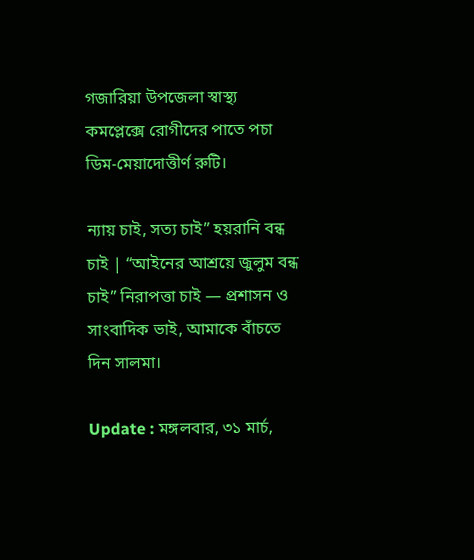গজারিয়া উপজেলা স্বাস্থ্য কমপ্লেক্সে রোগীদের পাতে পচা ডিম-মেয়াদোত্তীর্ণ রুটি।

ন্যায় চাই, সত্য চাই” হয়রানি বন্ধ চাই | “আইনের আশ্রয়ে জুলুম বন্ধ চাই” নিরাপত্তা চাই — প্রশাসন ও সাংবাদিক ভাই, আমাকে বাঁচতে দিন সালমা।

Update : মঙ্গলবার, ৩১ মার্চ,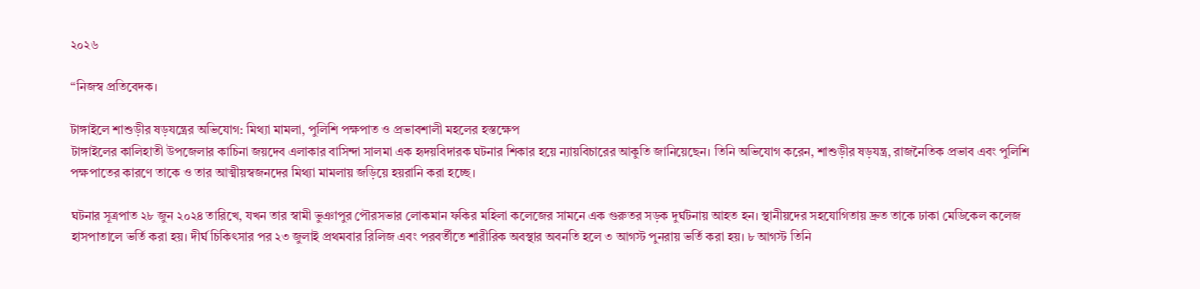২০২৬

“নিজস্ব প্রতিবেদক।

টাঙ্গাইলে শাশুড়ীর ষড়যন্ত্রের অভিযোগ: মিথ্যা মামলা, পুলিশি পক্ষপাত ও প্রভাবশালী মহলের হস্তক্ষেপ
টাঙ্গাইলের কালিহাতী উপজেলার কাচিনা জয়দেব এলাকার বাসিন্দা সালমা এক হৃদয়বিদারক ঘটনার শিকার হয়ে ন্যায়বিচারের আকুতি জানিয়েছেন। তিনি অভিযোগ করেন, শাশুড়ীর ষড়যন্ত্র, রাজনৈতিক প্রভাব এবং পুলিশি পক্ষপাতের কারণে তাকে ও তার আত্মীয়স্বজনদের মিথ্যা মামলায় জড়িয়ে হয়রানি করা হচ্ছে।

ঘটনার সূত্রপাত ২৮ জুন ২০২৪ তারিখে, যখন তার স্বামী ভুঞাপুর পৌরসভার লোকমান ফকির মহিলা কলেজের সামনে এক গুরুতর সড়ক দুর্ঘটনায় আহত হন। স্থানীয়দের সহযোগিতায় দ্রুত তাকে ঢাকা মেডিকেল কলেজ হাসপাতালে ভর্তি করা হয়। দীর্ঘ চিকিৎসার পর ২৩ জুলাই প্রথমবার রিলিজ এবং পরবর্তীতে শারীরিক অবস্থার অবনতি হলে ৩ আগস্ট পুনরায় ভর্তি করা হয়। ৮ আগস্ট তিনি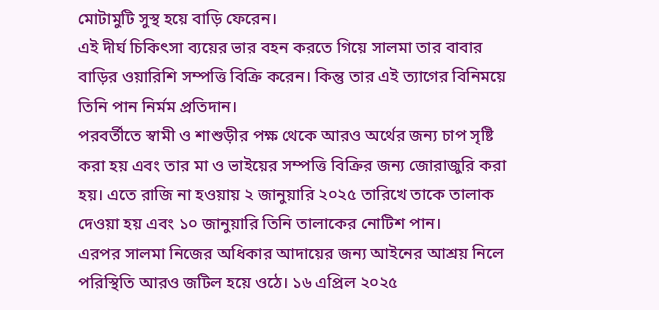মোটামুটি সুস্থ হয়ে বাড়ি ফেরেন।
এই দীর্ঘ চিকিৎসা ব্যয়ের ভার বহন করতে গিয়ে সালমা তার বাবার বাড়ির ওয়ারিশি সম্পত্তি বিক্রি করেন। কিন্তু তার এই ত্যাগের বিনিময়ে তিনি পান নির্মম প্রতিদান।
পরবর্তীতে স্বামী ও শাশুড়ীর পক্ষ থেকে আরও অর্থের জন্য চাপ সৃষ্টি করা হয় এবং তার মা ও ভাইয়ের সম্পত্তি বিক্রির জন্য জোরাজুরি করা হয়। এতে রাজি না হওয়ায় ২ জানুয়ারি ২০২৫ তারিখে তাকে তালাক দেওয়া হয় এবং ১০ জানুয়ারি তিনি তালাকের নোটিশ পান।
এরপর সালমা নিজের অধিকার আদায়ের জন্য আইনের আশ্রয় নিলে পরিস্থিতি আরও জটিল হয়ে ওঠে। ১৬ এপ্রিল ২০২৫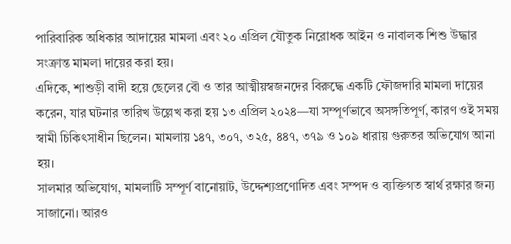পারিবারিক অধিকার আদায়ের মামলা এবং ২০ এপ্রিল যৌতুক নিরোধক আইন ও নাবালক শিশু উদ্ধার সংক্রান্ত মামলা দায়ের করা হয়।
এদিকে, শাশুড়ী বাদী হয়ে ছেলের বৌ ও তার আত্মীয়স্বজনদের বিরুদ্ধে একটি ফৌজদারি মামলা দায়ের করেন, যার ঘটনার তারিখ উল্লেখ করা হয় ১৩ এপ্রিল ২০২৪—যা সম্পূর্ণভাবে অসঙ্গতিপূর্ণ, কারণ ওই সময় স্বামী চিকিৎসাধীন ছিলেন। মামলায় ১৪৭, ৩০৭, ৩২৫, ৪৪৭, ৩৭৯ ও ১০৯ ধারায় গুরুতর অভিযোগ আনা হয়।
সালমার অভিযোগ, মামলাটি সম্পূর্ণ বানোয়াট, উদ্দেশ্যপ্রণোদিত এবং সম্পদ ও ব্যক্তিগত স্বার্থ রক্ষার জন্য সাজানো। আরও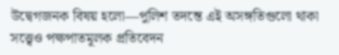উদ্বেগজনক বিষয় হলো—পুলিশ তদন্তে এই অসঙ্গতিগুলো থাকা সত্ত্বেও পক্ষপাতমূলক প্রতিবেদন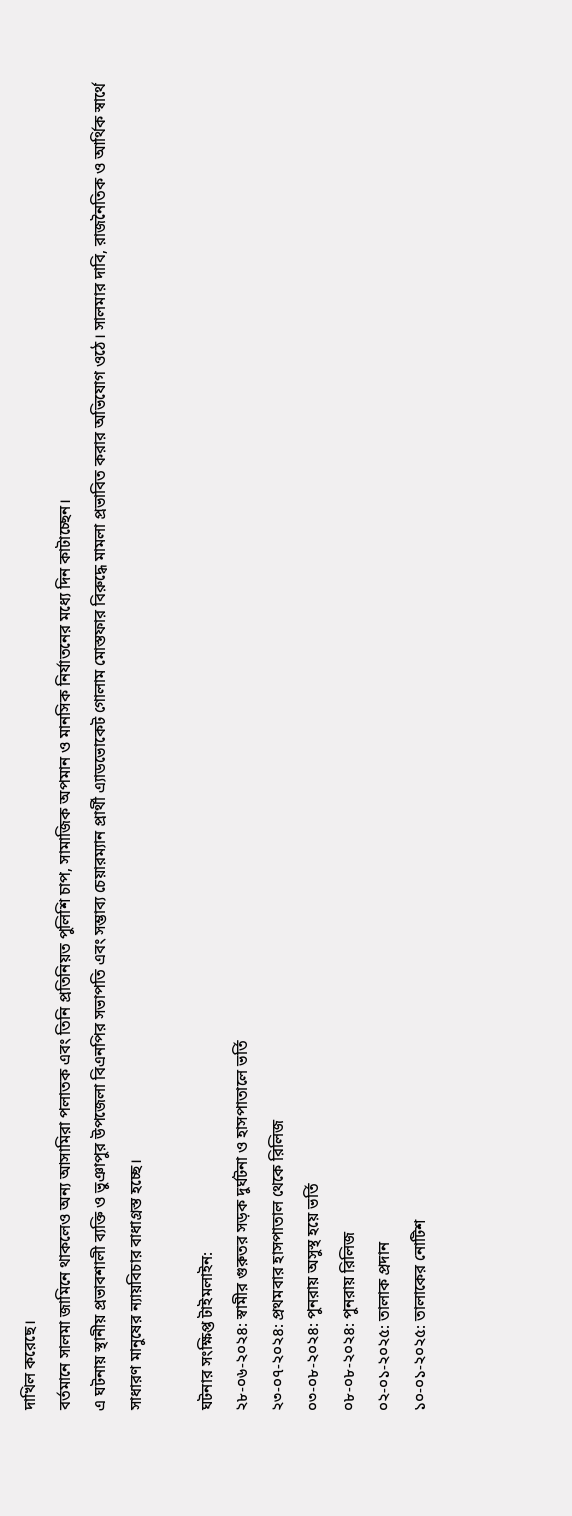দাখিল করেছে।
বর্তমানে সালমা জামিনে থাকলেও অন্য আসামিরা পলাতক এবং তিনি প্রতিনিয়ত পুলিশি চাপ, সামাজিক অপমান ও মানসিক নির্যাতনের মধ্যে দিন কাটাচ্ছেন।
এ ঘটনায় স্থানীয় প্রভাবশালী ব্যক্তি ও ভুঞাপুর উপজেলা বিএনপির সভাপতি এবং সম্ভাব্য চেয়ারম্যান প্রার্থী এ্যাডভোকেট গোলাম মোস্তফার বিরুদ্ধে মামলা প্রভাবিত করার অভিযোগ ওঠে। সালমার দাবি, রাজনৈতিক ও আর্থিক স্বার্থে সাধারণ মানুষের ন্যায়বিচার বাধাগ্রস্ত হচ্ছে।

ঘটনার সংক্ষিপ্ত টাইমলাইন:
২৮-০৬-২০২৪: স্বামীর গুরুতর সড়ক দুর্ঘটনা ও হাসপাতালে ভর্তি
২৩-০৭-২০২৪: প্রথমবার হাসপাতাল থেকে রিলিজ
০৩-০৮-২০২৪: পুনরায় অসুস্থ হয়ে ভর্তি
০৮-০৮-২০২৪: পুনরায় রিলিজ
০২-০১-২০২৫: তালাক প্রদান
১০-০১-২০২৫: তালাকের নোটিশ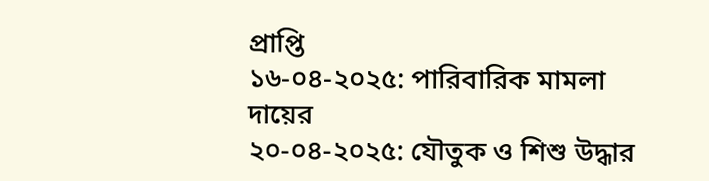প্রাপ্তি
১৬-০৪-২০২৫: পারিবারিক মামলা দায়ের
২০-০৪-২০২৫: যৌতুক ও শিশু উদ্ধার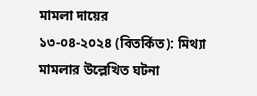মামলা দায়ের
১৩-০৪-২০২৪ (বিতর্কিত): মিথ্যা মামলার উল্লেখিত ঘটনা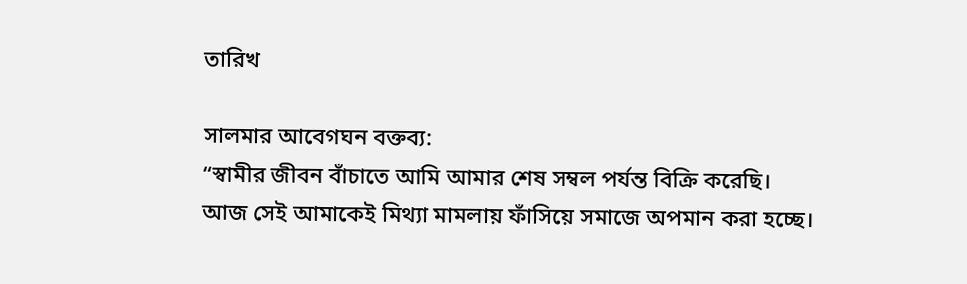তারিখ

সালমার আবেগঘন বক্তব্য:
“স্বামীর জীবন বাঁচাতে আমি আমার শেষ সম্বল পর্যন্ত বিক্রি করেছি।
আজ সেই আমাকেই মিথ্যা মামলায় ফাঁসিয়ে সমাজে অপমান করা হচ্ছে।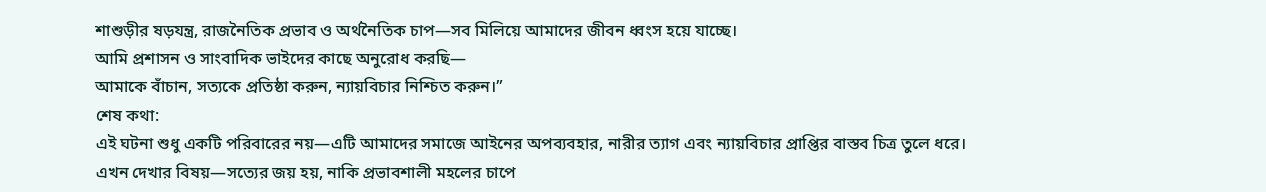শাশুড়ীর ষড়যন্ত্র, রাজনৈতিক প্রভাব ও অর্থনৈতিক চাপ—সব মিলিয়ে আমাদের জীবন ধ্বংস হয়ে যাচ্ছে।
আমি প্রশাসন ও সাংবাদিক ভাইদের কাছে অনুরোধ করছি—
আমাকে বাঁচান, সত্যকে প্রতিষ্ঠা করুন, ন্যায়বিচার নিশ্চিত করুন।”
শেষ কথা:
এই ঘটনা শুধু একটি পরিবারের নয়—এটি আমাদের সমাজে আইনের অপব্যবহার, নারীর ত্যাগ এবং ন্যায়বিচার প্রাপ্তির বাস্তব চিত্র তুলে ধরে। এখন দেখার বিষয়—সত্যের জয় হয়, নাকি প্রভাবশালী মহলের চাপে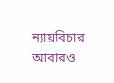ন্যায়বিচার আবারও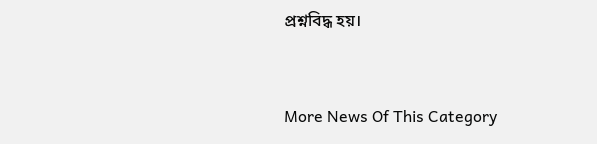প্রশ্নবিদ্ধ হয়।


More News Of This Category